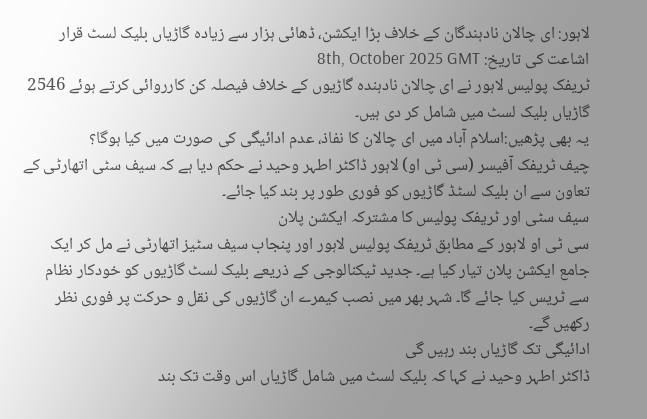لاہور: ای چالان نادہندگان کے خلاف بڑا ایکشن، ڈھائی ہزار سے زیادہ گاڑیاں بلیک لسٹ قرار
اشاعت کی تاریخ: 8th, October 2025 GMT
ٹریفک پولیس لاہور نے ای چالان نادہندہ گاڑیوں کے خلاف فیصلہ کن کارروائی کرتے ہوئے 2546 گاڑیاں بلیک لسٹ میں شامل کر دی ہیں۔
یہ بھی پڑھیں:اسلام آباد میں ای چالان کا نفاذ، عدم ادائیگی کی صورت میں کیا ہوگا؟
چیف ٹریفک آفیسر (سی ٹی او) لاہور ڈاکٹر اطہر وحید نے حکم دیا ہے کہ سیف سٹی اتھارٹی کے تعاون سے ان بلیک لسٹڈ گاڑیوں کو فوری طور پر بند کیا جائے۔
سیف سٹی اور ٹریفک پولیس کا مشترکہ ایکشن پلان
سی ٹی او لاہور کے مطابق ٹریفک پولیس لاہور اور پنجاب سیف سٹیز اتھارٹی نے مل کر ایک جامع ایکشن پلان تیار کیا ہے۔ جدید ٹیکنالوجی کے ذریعے بلیک لسٹ گاڑیوں کو خودکار نظام سے ٹریس کیا جائے گا۔ شہر بھر میں نصب کیمرے ان گاڑیوں کی نقل و حرکت پر فوری نظر رکھیں گے۔
ادائیگی تک گاڑیاں بند رہیں گی
ڈاکٹر اطہر وحید نے کہا کہ بلیک لسٹ میں شامل گاڑیاں اس وقت تک بند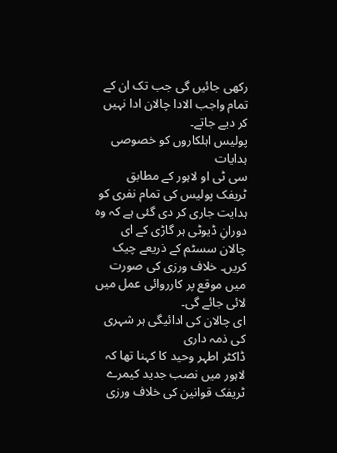رکھی جائیں گی جب تک ان کے تمام واجب الادا چالان ادا نہیں کر دیے جاتے۔
پولیس اہلکاروں کو خصوصی ہدایات
سی ٹی او لاہور کے مطابق ٹریفک پولیس کی تمام نفری کو ہدایت جاری کر دی گئی ہے کہ وہ دورانِ ڈیوٹی ہر گاڑی کے ای چالان سسٹم کے ذریعے چیک کریں۔ خلاف ورزی کی صورت میں موقع پر کارروائی عمل میں لائی جائے گی۔
ای چالان کی ادائیگی ہر شہری کی ذمہ داری
ڈاکٹر اطہر وحید کا کہنا تھا کہ لاہور میں نصب جدید کیمرے ٹریفک قوانین کی خلاف ورزی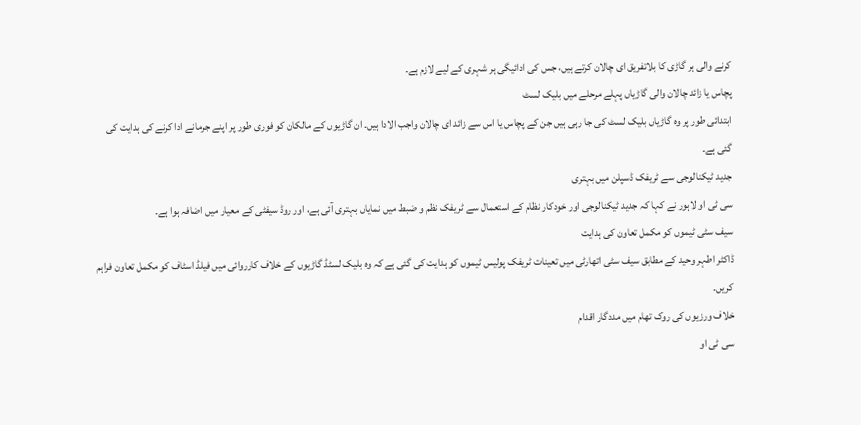کرنے والی ہر گاڑی کا بلاتفریق ای چالان کرتے ہیں، جس کی ادائیگی ہر شہری کے لیے لازم ہے۔
پچاس یا زائد چالان والی گاڑیاں پہلے مرحلے میں بلیک لسٹ
ابتدائی طور پر وہ گاڑیاں بلیک لسٹ کی جا رہی ہیں جن کے پچاس یا اس سے زائد ای چالان واجب الادا ہیں۔ ان گاڑیوں کے مالکان کو فوری طور پر اپنے جرمانے ادا کرنے کی ہدایت کی گئی ہے۔
جدید ٹیکنالوجی سے ٹریفک ڈسپلن میں بہتری
سی ٹی او لاہور نے کہا کہ جدید ٹیکنالوجی اور خودکار نظام کے استعمال سے ٹریفک نظم و ضبط میں نمایاں بہتری آئی ہے، اور روڈ سیفٹی کے معیار میں اضافہ ہوا ہے۔
سیف سٹی ٹیموں کو مکمل تعاون کی ہدایت
ڈاکٹر اطہر وحید کے مطابق سیف سٹی اتھارٹی میں تعینات ٹریفک پولیس ٹیموں کو ہدایت کی گئی ہے کہ وہ بلیک لسٹڈ گاڑیوں کے خلاف کارروائی میں فیلڈ اسٹاف کو مکمل تعاون فراہم کریں۔
خلاف ورزیوں کی روک تھام میں مددگار اقدام
سی ٹی او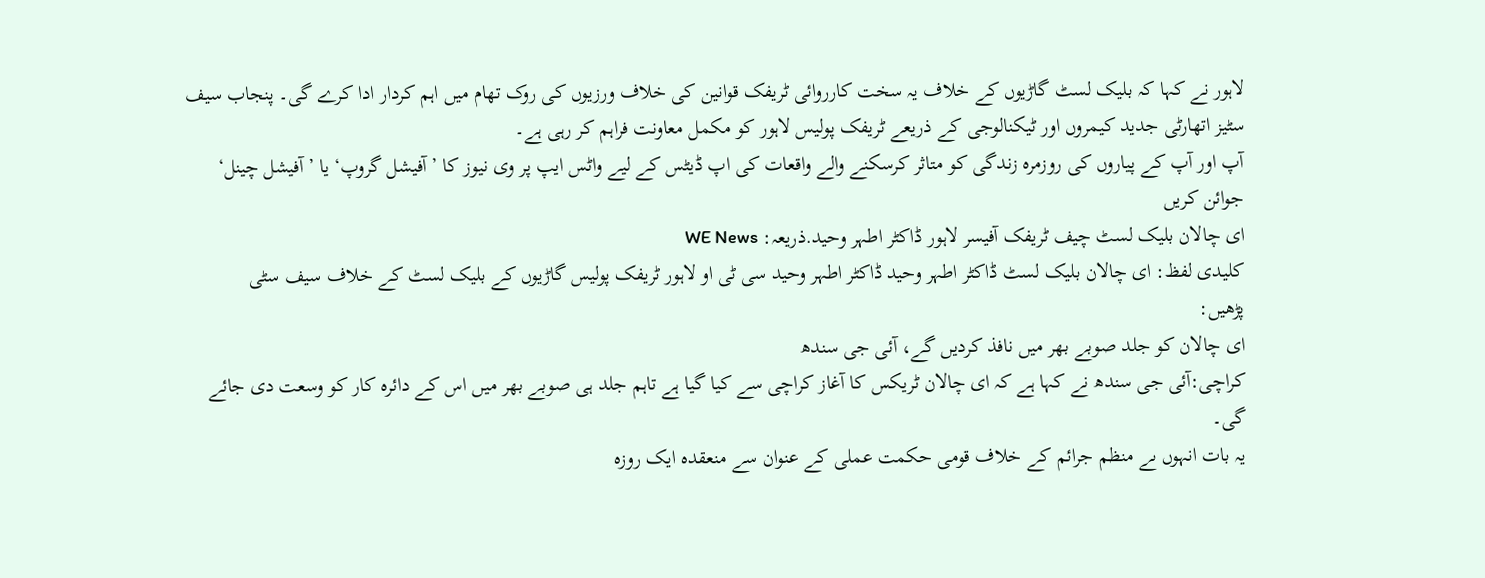لاہور نے کہا کہ بلیک لسٹ گاڑیوں کے خلاف یہ سخت کارروائی ٹریفک قوانین کی خلاف ورزیوں کی روک تھام میں اہم کردار ادا کرے گی۔ پنجاب سیف سٹیز اتھارٹی جدید کیمروں اور ٹیکنالوجی کے ذریعے ٹریفک پولیس لاہور کو مکمل معاونت فراہم کر رہی ہے۔
آپ اور آپ کے پیاروں کی روزمرہ زندگی کو متاثر کرسکنے والے واقعات کی اپ ڈیٹس کے لیے واٹس ایپ پر وی نیوز کا ’آفیشل گروپ‘ یا ’آفیشل چینل‘ جوائن کریں
ای چالان بلیک لسٹ چیف ٹریفک آفیسر لاہور ڈاکٹر اطہر وحید.ذریعہ: WE News
کلیدی لفظ: ای چالان بلیک لسٹ ڈاکٹر اطہر وحید ڈاکٹر اطہر وحید سی ٹی او لاہور ٹریفک پولیس گاڑیوں کے بلیک لسٹ کے خلاف سیف سٹی
پڑھیں:
ای چالان کو جلد صوبے بھر میں نافذ کردیں گے، آئی جی سندھ
کراچی:آئی جی سندھ نے کہا ہے کہ ای چالان ٹریکس کا آغاز کراچی سے کیا گیا ہے تاہم جلد ہی صوبے بھر میں اس کے دائرہ کار کو وسعت دی جائے گی۔
یہ بات انہوں ںے منظم جرائم کے خلاف قومی حکمت عملی کے عنوان سے منعقدہ ایک روزہ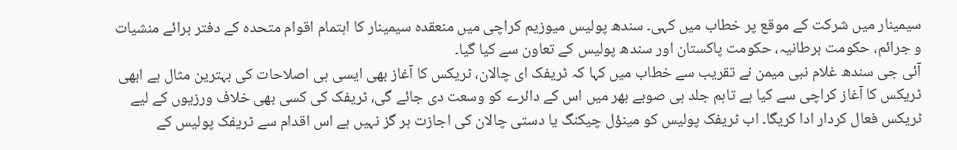سیمینار میں شرکت کے موقع پر خطاب میں کہی۔ سندھ پولیس میوزیم کراچی میں منعقدہ سیمینار کا اہتمام اقوام متحدہ کے دفتر برائے منشیات و جرائم، حکومت برطانیہ، حکومت پاکستان اور سندھ پولیس کے تعاون سے کیا گیا۔
آئی جی سندھ غلام نبی میمن نے تقریب سے خطاب میں کہا کہ ٹریفک ای چالان، ٹریکس کا آغاز بھی ایسی ہی اصلاحات کی بہترین مثال ہے ابھی ٹریکس کا آغاز کراچی سے کیا ہے تاہم جلد ہی صوبے بھر میں اس کے دائرے کو وسعت دی جائے گی، ٹریفک کی کسی بھی خلاف ورزیوں کے لیے ٹریکس فعال کردار ادا کریگا۔ اب ٹریفک پولیس کو مینؤل چیکنگ یا دستی چالان کی اجازت ہر گز نہیں ہے اس اقدام سے ٹریفک پولیس کے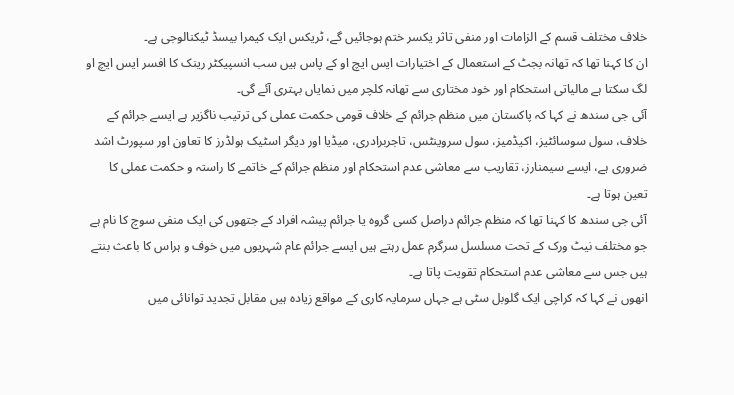خلاف مختلف قسم کے الزامات اور منفی تاثر یکسر ختم ہوجائیں گے، ٹریکس ایک کیمرا بیسڈ ٹیکنالوجی ہے۔
ان کا کہنا تھا کہ تھانہ بجٹ کے استعمال کے اختیارات ایس ایچ او کے پاس ہیں سب انسپیکٹر رینک کا افسر ایس ایچ او لگ سکتا ہے مالیاتی استحکام اور خود مختاری سے تھانہ کلچر میں نمایاں بہتری آئے گی۔
آئی جی سندھ نے کہا کہ پاکستان میں منظم جرائم کے خلاف قومی حکمت عملی کی ترتیب ناگزیر ہے ایسے جرائم کے خلاف، سول سوسائٹیز، اکیڈمیز، سول سروینٹس، تاجربرادری، میڈیا اور دیگر اسٹیک ہولڈرز کا تعاون اور سپورٹ اشد ضروری ہے، ایسے سیمنارز، تقاریب سے معاشی عدم استحکام اور منظم جرائم کے خاتمے کا راستہ و حکمت عملی کا تعین ہوتا ہے۔
آئی جی سندھ کا کہنا تھا کہ منظم جرائم دراصل کسی گروہ یا جرائم پیشہ افراد کے جتھوں کی ایک منفی سوچ کا نام ہے جو مختلف نیٹ ورک کے تحت مسلسل سرگرم عمل رہتے ہیں ایسے جرائم عام شہریوں میں خوف و ہراس کا باعث بنتے ہیں جس سے معاشی عدم استحکام تقویت پاتا ہے۔
انھوں نے کہا کہ کراچی ایک گلوبل سٹی ہے جہاں سرمایہ کاری کے مواقع زیادہ ہیں مقابل تجدید توانائی میں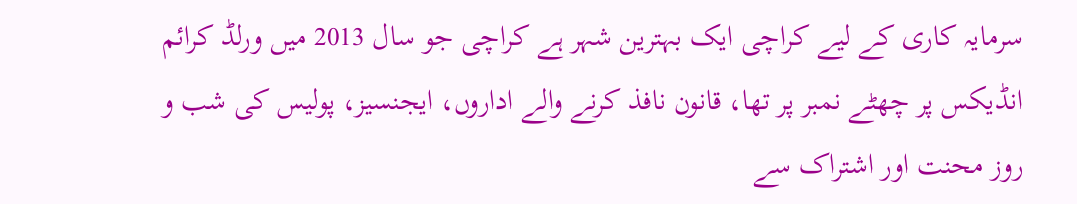سرمایہ کاری کے لیے کراچی ایک بہترین شہر ہے کراچی جو سال 2013 میں ورلڈ کرائم انڈیکس پر چھٹے نمبر پر تھا، قانون نافذ کرنے والے اداروں، ایجنسیز، پولیس کی شب و روز محنت اور اشتراک سے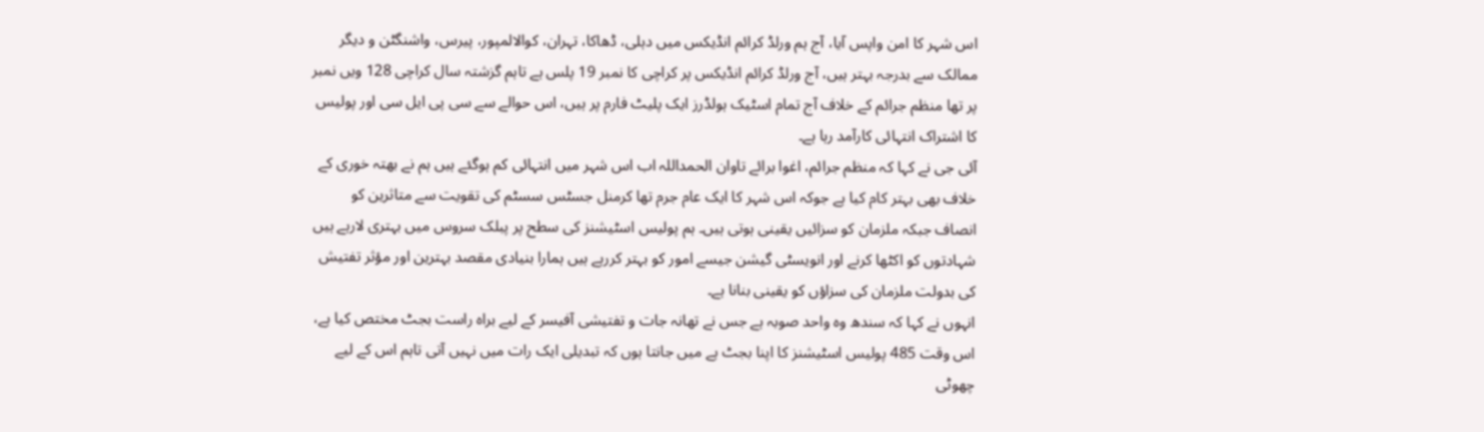اس شہر کا امن واپس آیا، آج ہم ورلڈ کرائم انڈیکس میں دہلی، ڈھاکا، تہران، کوالالمپور، پیرس، واشنگٹن و دیگر ممالک سے بدرجہ بہتر ہیں، آج ورلڈ کرائم انڈیکس پر کراچی کا نمبر 19 پلس ہے تاہم گزشتہ سال کراچی 128 ویں نمبر پر تھا منظم جرائم کے خلاف آج تمام اسٹیک ہولڈرز ایک پلیٹ فارم پر ہیں، اس حوالے سے سی پی ایل سی اور پولیس کا اشتراک انتہائی کارآمد رہا ہے۔
آئی جی نے کہا کہ منظم جرائم، اغوا برائے تاوان الحمداللہ اب اس شہر میں انتہائی کم ہوگئے ہیں ہم نے بھتہ خوری کے خلاف بھی بہتر کام کیا ہے جوکہ اس شہر کا ایک عام جرم تھا کرمنل جسٹس سسٹم کی تقویت سے متاثرین کو انصاف جبکہ ملزمان کو سزائیں یقینی ہوتی ہیں۔ ہم پولیس اسٹیشنز کی سطح پر پبلک سروس میں بہتری لارہے ہیں شہادتوں کو اکٹھا کرنے اور انویسٹی گیشن جیسے امور کو بہتر کررہے ہیں ہمارا بنیادی مقصد بہترین اور مؤثر تفتیش کی بدولت ملزمان کی سزاؤں کو یقینی بنانا ہے۔
انہوں نے کہا کہ سندھ وہ واحد صوبہ ہے جس نے تھانہ جات و تفتیشی آفیسر کے لیے براہ راست بجٹ مختص کیا ہے، اس وقت 485 پولیس اسٹیشنز کا اپنا بجٹ ہے میں جانتا ہوں کہ تبدیلی ایک رات میں نہیں آتی تاہم اس کے لیے چھوٹی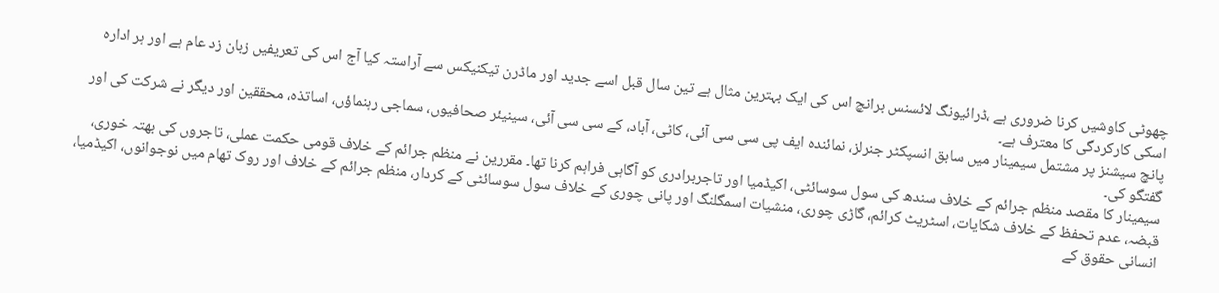چھوٹی کاوشیں کرنا ضروری ہے ،ڈرائیونگ لائسنس برانچ اس کی ایک بہترین مثال ہے تین سال قبل اسے جدید اور ماڈرن تیکنیکس سے آراستہ کیا آج اس کی تعریفیں زبان زد عام ہے اور ہر ادارہ اسکی کارکردگی کا معترف ہے۔
پانچ سیشنز پر مشتمل سیمینار میں سابق انسپکٹر جنرلز، نمائندہ ایف پی سی سی آئی، کاٹی، آباد، کے سی سی آئی، سینیئر صحافیوں، سماجی رہنماؤں، اساتذہ، محققین اور دیگر نے شرکت کی اور گفتگو کی۔
سیمینار کا مقصد منظم جرائم کے خلاف سندھ کی سول سوسائٹی، اکیڈمیا اور تاجربرادری کو آگاہی فراہم کرنا تھا۔ مقررین نے منظم جرائم کے خلاف قومی حکمت عملی، تاجروں کی بھتہ خوری، قبضہ، عدم تحفظ کے خلاف شکایات، اسٹریٹ کرائم، گاڑی چوری، منشیات اسمگلنگ اور پانی چوری کے خلاف سول سوسائٹی کے کردار، منظم جرائم کے خلاف اور روک تھام میں نوجوانوں، اکیڈمیا، انسانی حقوق کے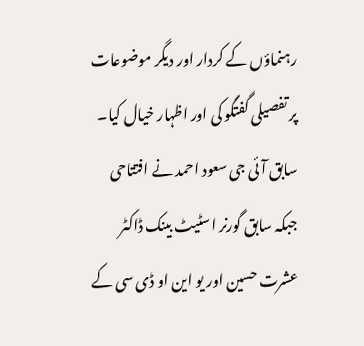رہنماؤں کے کردار اور دیگر موضوعات پر تفصیلی گفتگو کی اور اظہار خیال کیا۔
سابق آئی جی سعود احمد نے افتتاحی جبکہ سابق گورنر اسٹیٹ بینک ڈاکٹر عشرت حسین اور یو این او ڈی سی کے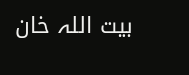بیت اللہ خان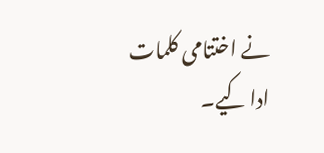نے اختتامی کلمات ادا کیے۔